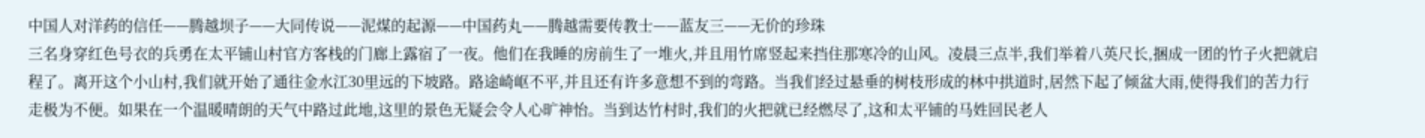中国人对洋药的信任——腾越坝子——大同传说——泥煤的起源——中国药丸——腾越需要传教士——蓝友三——无价的珍珠
三名身穿红色号衣的兵勇在太平铺山村官方客栈的门廊上露宿了一夜。他们在我睡的房前生了一堆火,并且用竹席竖起来挡住那寒冷的山风。凌晨三点半,我们举着八英尺长,捆成一团的竹子火把就启程了。离开这个小山村,我们就开始了通往金水江30里远的下坡路。路途崎岖不平,并且还有许多意想不到的弯路。当我们经过悬垂的树枝形成的林中拱道时,居然下起了倾盆大雨,使得我们的苦力行走极为不便。如果在一个温暖晴朗的天气中路过此地,这里的景色无疑会令人心旷神怡。当到达竹村时,我们的火把就已经燃尽了,这和太平铺的马姓回民老人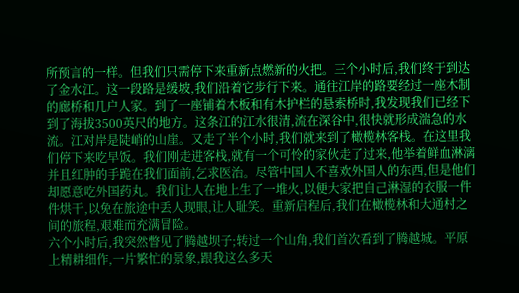所预言的一样。但我们只需停下来重新点燃新的火把。三个小时后,我们终于到达了金水江。这一段路是缓坡,我们沿着它步行下来。通往江岸的路要经过一座木制的廊桥和几户人家。到了一座铺着木板和有木护栏的悬索桥时,我发现我们已经下到了海拔3500英尺的地方。这条江的江水很清,流在深谷中,很快就形成湍急的水流。江对岸是陡峭的山崖。又走了半个小时,我们就来到了橄榄林客栈。在这里我们停下来吃早饭。我们刚走进客栈,就有一个可怜的家伙走了过来,他举着鲜血淋漓并且红肿的手跪在我们面前,乞求医治。尽管中国人不喜欢外国人的东西,但是他们却愿意吃外国药丸。我们让人在地上生了一堆火,以便大家把自己淋湿的衣服一件件烘干,以免在旅途中丢人现眼,让人耻笑。重新启程后,我们在橄榄林和大通村之间的旅程,艰难而充满冒险。
六个小时后,我突然瞥见了腾越坝子;转过一个山角,我们首次看到了腾越城。平原上精耕细作,一片繁忙的景象,跟我这么多天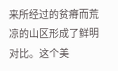来所经过的贫瘠而荒凉的山区形成了鲜明对比。这个美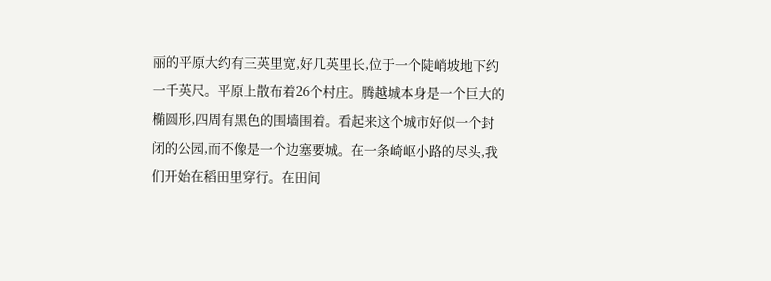丽的平原大约有三英里宽,好几英里长,位于一个陡峭坡地下约一千英尺。平原上散布着26个村庄。腾越城本身是一个巨大的椭圆形,四周有黑色的围墙围着。看起来这个城市好似一个封闭的公园,而不像是一个边塞要城。在一条崎岖小路的尽头,我们开始在稻田里穿行。在田间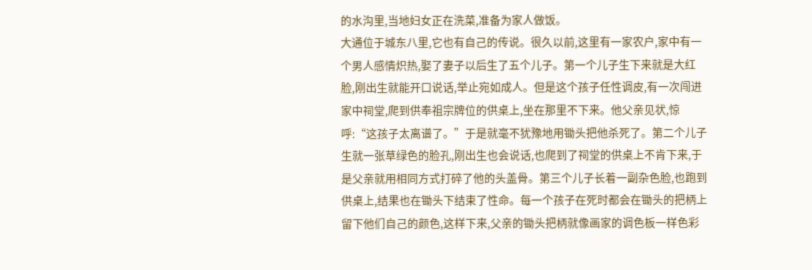的水沟里,当地妇女正在洗菜,准备为家人做饭。
大通位于城东八里,它也有自己的传说。很久以前,这里有一家农户,家中有一个男人感情炽热,娶了妻子以后生了五个儿子。第一个儿子生下来就是大红脸,刚出生就能开口说话,举止宛如成人。但是这个孩子任性调皮,有一次闯进家中祠堂,爬到供奉祖宗牌位的供桌上,坐在那里不下来。他父亲见状,惊呼:“这孩子太离谱了。”于是就毫不犹豫地用锄头把他杀死了。第二个儿子生就一张草绿色的脸孔,刚出生也会说话,也爬到了祠堂的供桌上不肯下来,于是父亲就用相同方式打碎了他的头盖骨。第三个儿子长着一副杂色脸,也跑到供桌上,结果也在锄头下结束了性命。每一个孩子在死时都会在锄头的把柄上留下他们自己的颜色,这样下来,父亲的锄头把柄就像画家的调色板一样色彩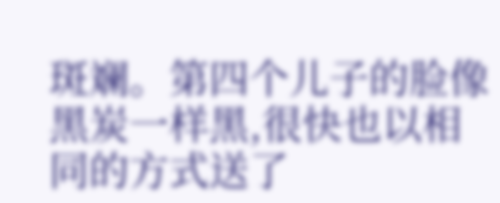斑斓。第四个儿子的脸像黑炭一样黑,很快也以相同的方式送了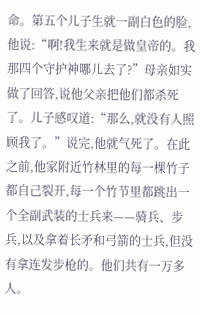命。第五个儿子生就一副白色的脸,他说:“啊!我生来就是做皇帝的。我那四个守护神哪儿去了?”母亲如实做了回答,说他父亲把他们都杀死了。儿子感叹道:“那么,就没有人照顾我了。”说完,他就气死了。在此之前,他家附近竹林里的每一棵竹子都自己裂开,每一个竹节里都跳出一个全副武装的士兵来——骑兵、步兵,以及拿着长矛和弓箭的士兵,但没有拿连发步枪的。他们共有一万多人。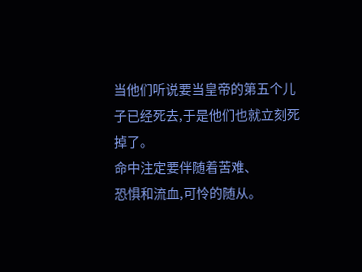当他们听说要当皇帝的第五个儿子已经死去,于是他们也就立刻死掉了。
命中注定要伴随着苦难、
恐惧和流血,可怜的随从。